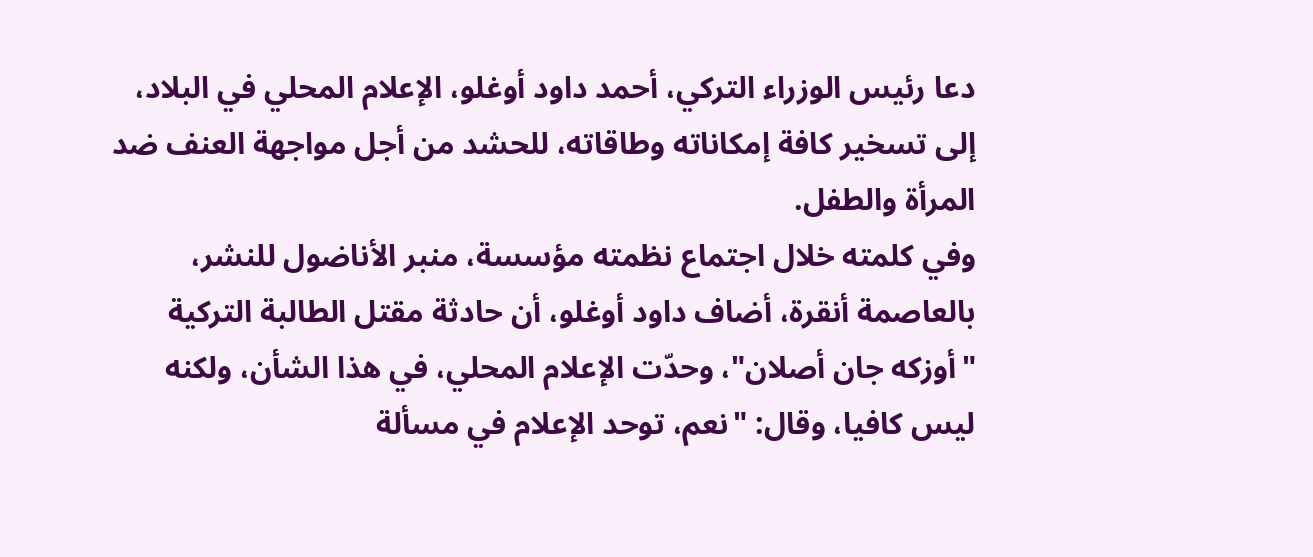دعا رئيس الوزراء التركي، أحمد داود أوغلو، الإعلام المحلي في البلاد، إلى تسخير كافة إمكاناته وطاقاته، للحشد من أجل مواجهة العنف ضد المرأة والطفل.
وفي كلمته خلال اجتماع نظمته مؤسسة، منبر الأناضول للنشر، بالعاصمة أنقرة، أضاف داود أوغلو، أن حادثة مقتل الطالبة التركية "أوزكه جان أصلان"، وحدّت الإعلام المحلي، في هذا الشأن، ولكنه ليس كافيا، وقال: "نعم، توحد الإعلام في مسألة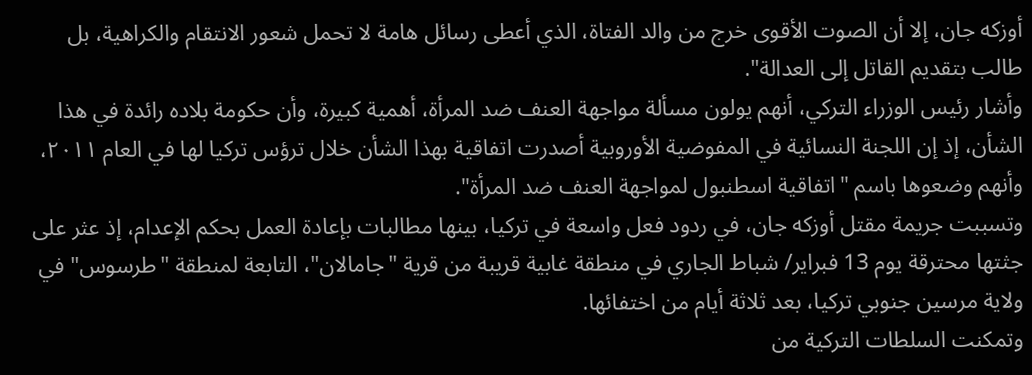أوزكه جان، إلا أن الصوت الأقوى خرج من والد الفتاة، الذي أعطى رسائل هامة لا تحمل شعور الانتقام والكراهية، بل طالب بتقديم القاتل إلى العدالة".
وأشار رئيس الوزراء التركي، أنهم يولون مسألة مواجهة العنف ضد المرأة، أهمية كبيرة، وأن حكومة بلاده رائدة في هذا الشأن، إذ إن اللجنة النسائية في المفوضية الأوروبية أصدرت اتفاقية بهذا الشأن خلال ترؤس تركيا لها في العام ٢٠١١، وأنهم وضعوها باسم "اتفاقية اسطنبول لمواجهة العنف ضد المرأة".
وتسببت جريمة مقتل أوزكه جان، في ردود فعل واسعة في تركيا، بينها مطالبات بإعادة العمل بحكم الإعدام، إذ عثر على جثتها محترقة يوم 13 فبراير/ شباط الجاري في منطقة غابية قريبة من قرية "جامالان"، التابعة لمنطقة "طرسوس" في ولاية مرسين جنوبي تركيا، بعد ثلاثة أيام من اختفائها.
وتمكنت السلطات التركية من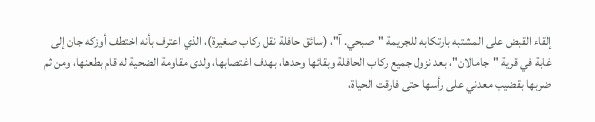إلقاء القبض على المشتبه بارتكابه للجريمة "صبحي. آ"، (سائق حافلة نقل ركاب صغيرة)، الذي اعترف بأنه اختطف أوزكه جان إلى غابة في قرية "جامالان"، بعد نزول جميع ركاب الحافلة وبقائها وحدها، بهدف اغتصابها، ولدى مقاومة الضحية له قام بطعنها، ومن ثم ضربها بقضيب معدني على رأسها حتى فارقت الحياة،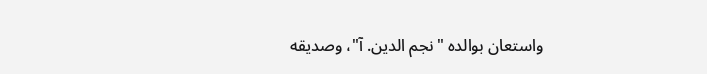واستعان بوالده "نجم الدين. آ"، وصديقه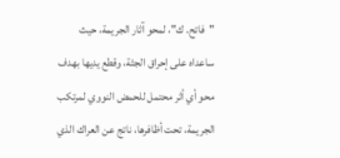"فاتح. ك"، لمحو آثار الجريمة، حيث ساعداه على إحراق الجثة، وقطع يديها بهدف محو أي أثر محتمل للحمض النووي لمرتكب الجريمة، تحت أظافرها، ناتج عن العراك الذي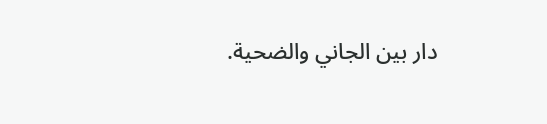دار بين الجاني والضحية.